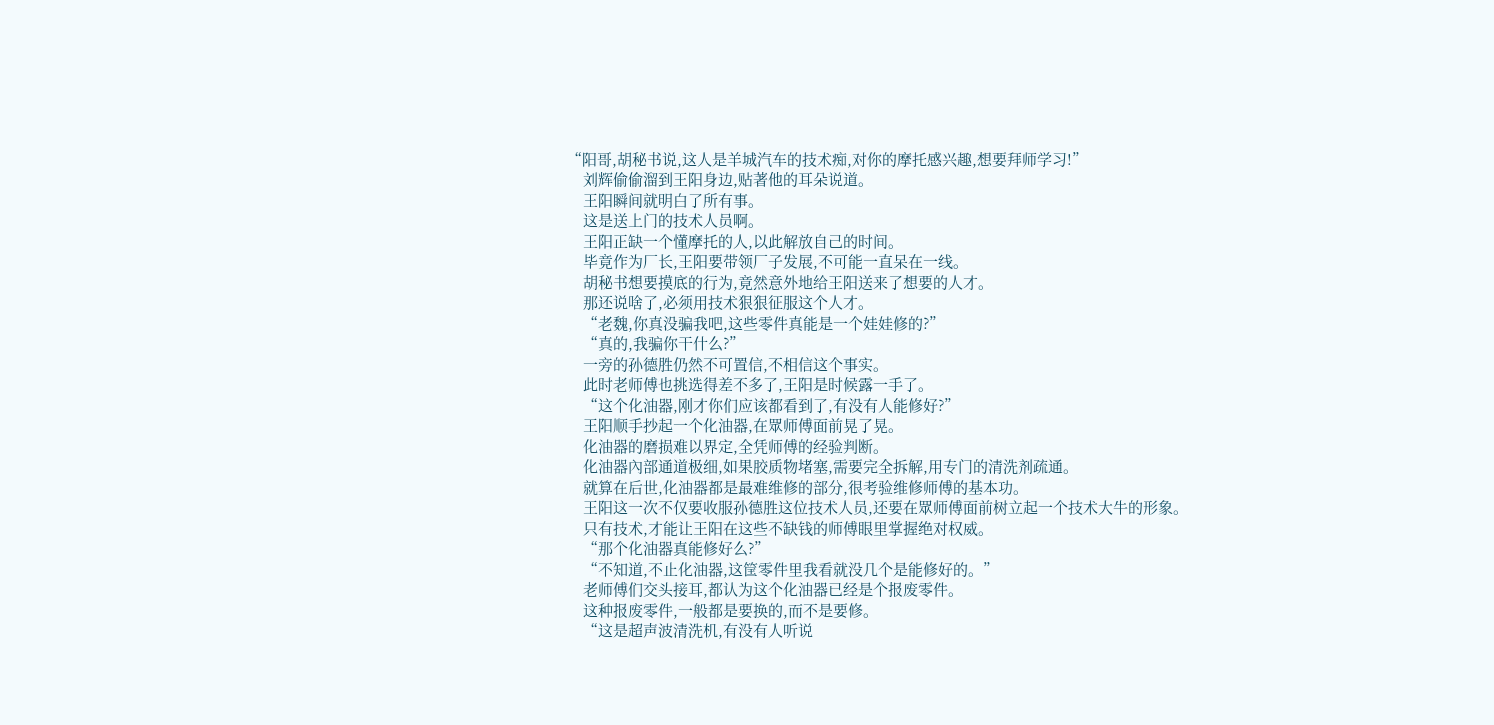“阳哥,胡秘书说,这人是羊城汽车的技术痴,对你的摩托感兴趣,想要拜师学习!”
    刘辉偷偷溜到王阳身边,贴著他的耳朵说道。
    王阳瞬间就明白了所有事。
    这是送上门的技术人员啊。
    王阳正缺一个懂摩托的人,以此解放自己的时间。
    毕竟作为厂长,王阳要带领厂子发展,不可能一直呆在一线。
    胡秘书想要摸底的行为,竟然意外地给王阳送来了想要的人才。
    那还说啥了,必须用技术狠狠征服这个人才。
    “老魏,你真没骗我吧,这些零件真能是一个娃娃修的?”
    “真的,我骗你干什么?”
    一旁的孙德胜仍然不可置信,不相信这个事实。
    此时老师傅也挑选得差不多了,王阳是时候露一手了。
    “这个化油器,刚才你们应该都看到了,有没有人能修好?”
    王阳顺手抄起一个化油器,在眾师傅面前晃了晃。
    化油器的磨损难以界定,全凭师傅的经验判断。
    化油器內部通道极细,如果胶质物堵塞,需要完全拆解,用专门的清洗剂疏通。
    就算在后世,化油器都是最难维修的部分,很考验维修师傅的基本功。
    王阳这一次不仅要收服孙德胜这位技术人员,还要在眾师傅面前树立起一个技术大牛的形象。
    只有技术,才能让王阳在这些不缺钱的师傅眼里掌握绝对权威。
    “那个化油器真能修好么?”
    “不知道,不止化油器,这筐零件里我看就没几个是能修好的。”
    老师傅们交头接耳,都认为这个化油器已经是个报废零件。
    这种报废零件,一般都是要换的,而不是要修。
    “这是超声波清洗机,有没有人听说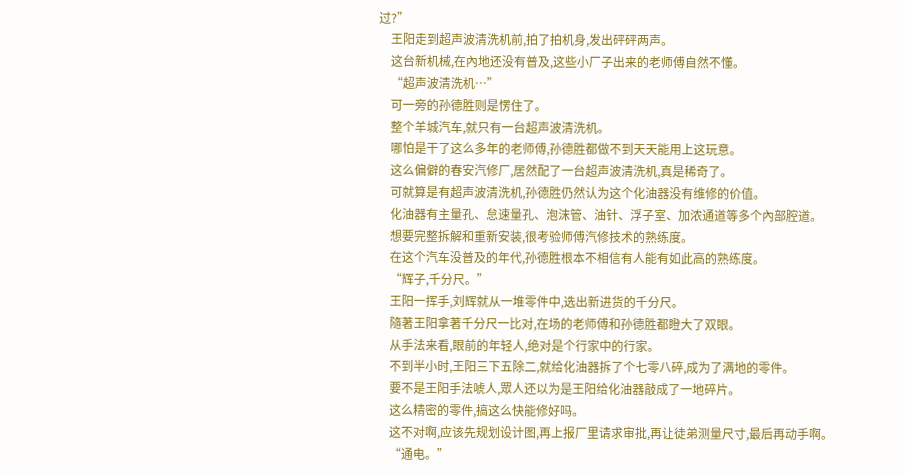过?”
    王阳走到超声波清洗机前,拍了拍机身,发出砰砰两声。
    这台新机械,在內地还没有普及,这些小厂子出来的老师傅自然不懂。
    “超声波清洗机…”
    可一旁的孙德胜则是愣住了。
    整个羊城汽车,就只有一台超声波清洗机。
    哪怕是干了这么多年的老师傅,孙德胜都做不到天天能用上这玩意。
    这么偏僻的春安汽修厂,居然配了一台超声波清洗机,真是稀奇了。
    可就算是有超声波清洗机,孙德胜仍然认为这个化油器没有维修的价值。
    化油器有主量孔、怠速量孔、泡沫管、油针、浮子室、加浓通道等多个內部腔道。
    想要完整拆解和重新安装,很考验师傅汽修技术的熟练度。
    在这个汽车没普及的年代,孙德胜根本不相信有人能有如此高的熟练度。
    “辉子,千分尺。”
    王阳一挥手,刘辉就从一堆零件中,选出新进货的千分尺。
    隨著王阳拿著千分尺一比对,在场的老师傅和孙德胜都瞪大了双眼。
    从手法来看,眼前的年轻人,绝对是个行家中的行家。
    不到半小时,王阳三下五除二,就给化油器拆了个七零八碎,成为了满地的零件。
    要不是王阳手法唬人,眾人还以为是王阳给化油器敲成了一地碎片。
    这么精密的零件,搞这么快能修好吗。
    这不对啊,应该先规划设计图,再上报厂里请求审批,再让徒弟测量尺寸,最后再动手啊。
    “通电。”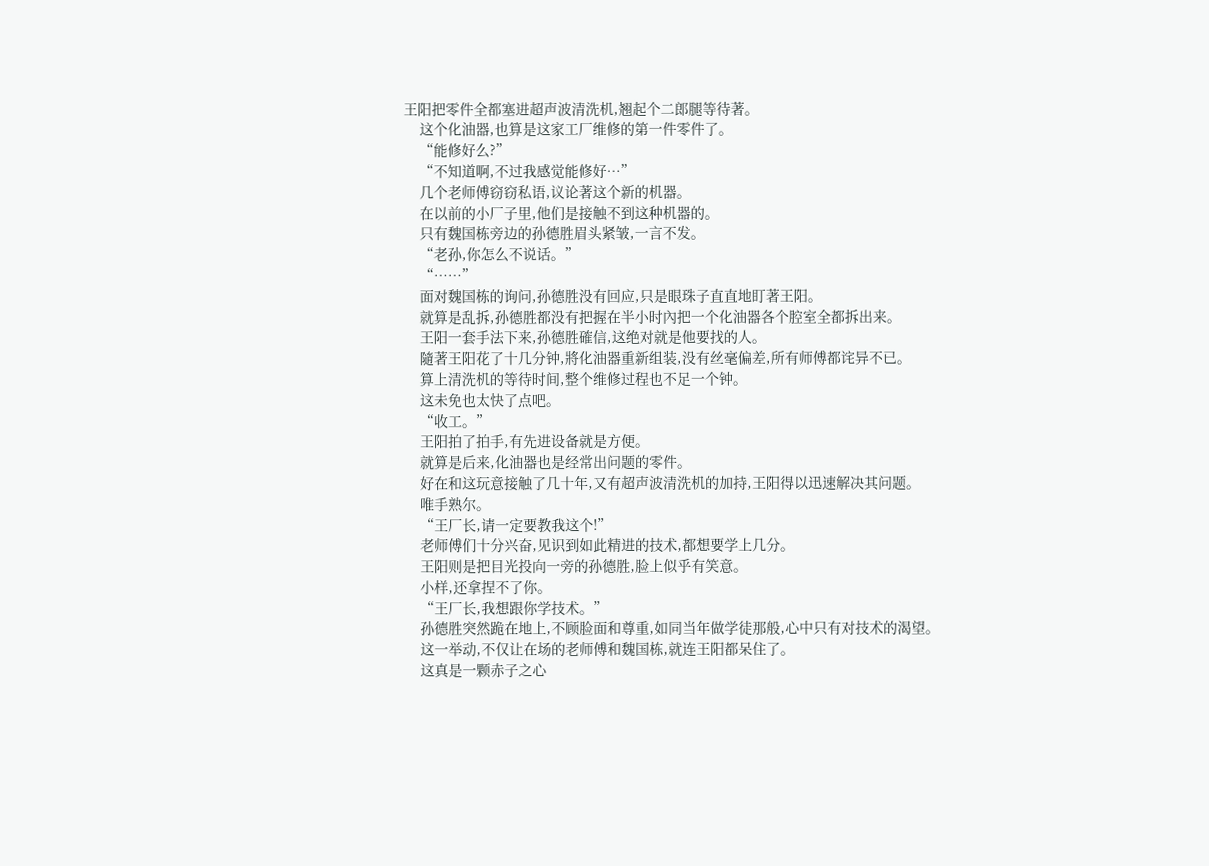王阳把零件全都塞进超声波清洗机,翘起个二郎腿等待著。
    这个化油器,也算是这家工厂维修的第一件零件了。
    “能修好么?”
    “不知道啊,不过我感觉能修好…”
    几个老师傅窃窃私语,议论著这个新的机器。
    在以前的小厂子里,他们是接触不到这种机器的。
    只有魏国栋旁边的孙德胜眉头紧皱,一言不发。
    “老孙,你怎么不说话。”
    “……”
    面对魏国栋的询问,孙德胜没有回应,只是眼珠子直直地盯著王阳。
    就算是乱拆,孙德胜都没有把握在半小时內把一个化油器各个腔室全都拆出来。
    王阳一套手法下来,孙德胜確信,这绝对就是他要找的人。
    隨著王阳花了十几分钟,將化油器重新组装,没有丝毫偏差,所有师傅都诧异不已。
    算上清洗机的等待时间,整个维修过程也不足一个钟。
    这未免也太快了点吧。
    “收工。”
    王阳拍了拍手,有先进设备就是方便。
    就算是后来,化油器也是经常出问题的零件。
    好在和这玩意接触了几十年,又有超声波清洗机的加持,王阳得以迅速解决其问题。
    唯手熟尔。
    “王厂长,请一定要教我这个!”
    老师傅们十分兴奋,见识到如此精进的技术,都想要学上几分。
    王阳则是把目光投向一旁的孙德胜,脸上似乎有笑意。
    小样,还拿捏不了你。
    “王厂长,我想跟你学技术。”
    孙德胜突然跪在地上,不顾脸面和尊重,如同当年做学徒那般,心中只有对技术的渴望。
    这一举动,不仅让在场的老师傅和魏国栋,就连王阳都呆住了。
    这真是一颗赤子之心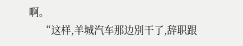啊。
    “这样,羊城汽车那边別干了,辞职跟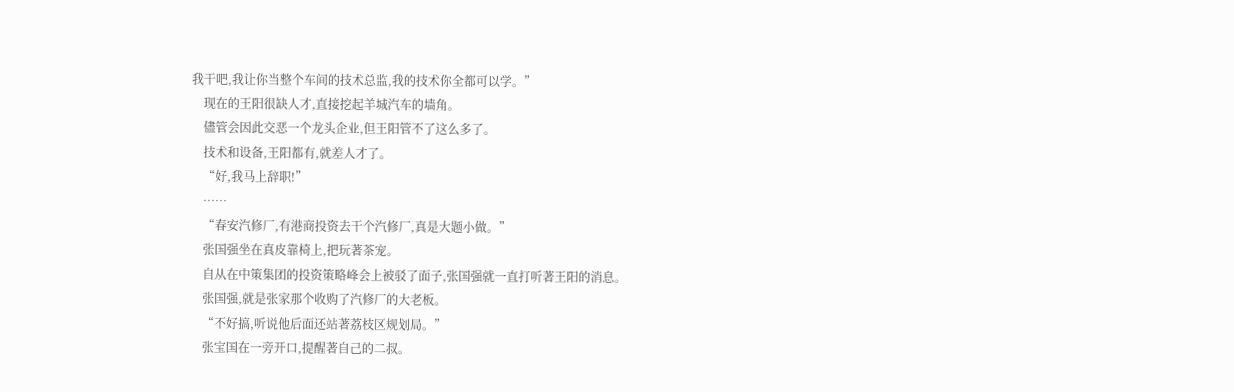我干吧,我让你当整个车间的技术总监,我的技术你全都可以学。”
    现在的王阳很缺人才,直接挖起羊城汽车的墙角。
    儘管会因此交恶一个龙头企业,但王阳管不了这么多了。
    技术和设备,王阳都有,就差人才了。
    “好,我马上辞职!”
    ……
    “春安汽修厂,有港商投资去干个汽修厂,真是大题小做。”
    张国强坐在真皮靠椅上,把玩著茶宠。
    自从在中策集团的投资策略峰会上被驳了面子,张国强就一直打听著王阳的消息。
    张国强,就是张家那个收购了汽修厂的大老板。
    “不好搞,听说他后面还站著荔枝区规划局。”
    张宝国在一旁开口,提醒著自己的二叔。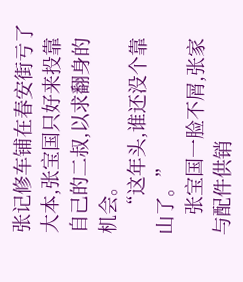张记修车铺在春安街亏了大本,张宝国只好来投靠自己的二叔,以求翻身的机会。
    “这年头,谁还没个靠山了。”
    张宝国一脸不屑,张家与配件供销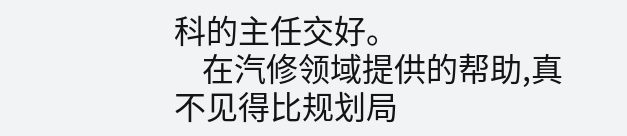科的主任交好。
    在汽修领域提供的帮助,真不见得比规划局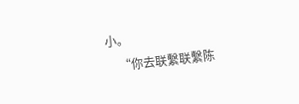小。
    “你去联繫联繫陈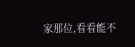家那位,看看能不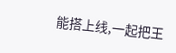能搭上线,一起把王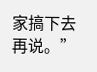家搞下去再说。”